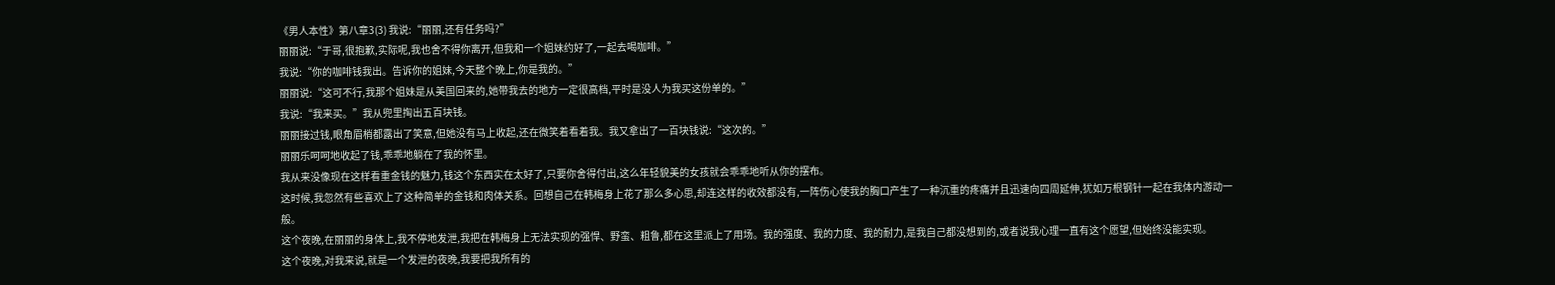《男人本性》第八章3(3) 我说:“丽丽,还有任务吗?”
丽丽说:“于哥,很抱歉,实际呢,我也舍不得你离开,但我和一个姐妹约好了,一起去喝咖啡。”
我说:“你的咖啡钱我出。告诉你的姐妹,今天整个晚上,你是我的。”
丽丽说:“这可不行,我那个姐妹是从美国回来的,她带我去的地方一定很高档,平时是没人为我买这份单的。”
我说:“我来买。”我从兜里掏出五百块钱。
丽丽接过钱,眼角眉梢都露出了笑意,但她没有马上收起,还在微笑着看着我。我又拿出了一百块钱说:“这次的。”
丽丽乐呵呵地收起了钱,乖乖地躺在了我的怀里。
我从来没像现在这样看重金钱的魅力,钱这个东西实在太好了,只要你舍得付出,这么年轻貌美的女孩就会乖乖地听从你的摆布。
这时候,我忽然有些喜欢上了这种简单的金钱和肉体关系。回想自己在韩梅身上花了那么多心思,却连这样的收效都没有,一阵伤心使我的胸口产生了一种沉重的疼痛并且迅速向四周延伸,犹如万根钢针一起在我体内游动一般。
这个夜晚,在丽丽的身体上,我不停地发泄,我把在韩梅身上无法实现的强悍、野蛮、粗鲁,都在这里派上了用场。我的强度、我的力度、我的耐力,是我自己都没想到的,或者说我心理一直有这个愿望,但始终没能实现。
这个夜晚,对我来说,就是一个发泄的夜晚,我要把我所有的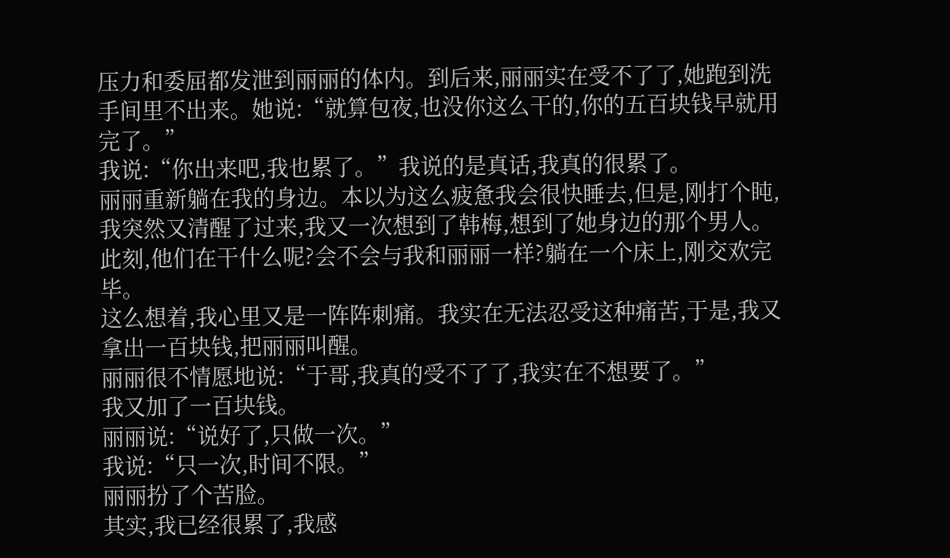压力和委屈都发泄到丽丽的体内。到后来,丽丽实在受不了了,她跑到洗手间里不出来。她说:“就算包夜,也没你这么干的,你的五百块钱早就用完了。”
我说:“你出来吧,我也累了。”我说的是真话,我真的很累了。
丽丽重新躺在我的身边。本以为这么疲惫我会很快睡去,但是,刚打个盹,我突然又清醒了过来,我又一次想到了韩梅,想到了她身边的那个男人。此刻,他们在干什么呢?会不会与我和丽丽一样?躺在一个床上,刚交欢完毕。
这么想着,我心里又是一阵阵刺痛。我实在无法忍受这种痛苦,于是,我又拿出一百块钱,把丽丽叫醒。
丽丽很不情愿地说:“于哥,我真的受不了了,我实在不想要了。”
我又加了一百块钱。
丽丽说:“说好了,只做一次。”
我说:“只一次,时间不限。”
丽丽扮了个苦脸。
其实,我已经很累了,我感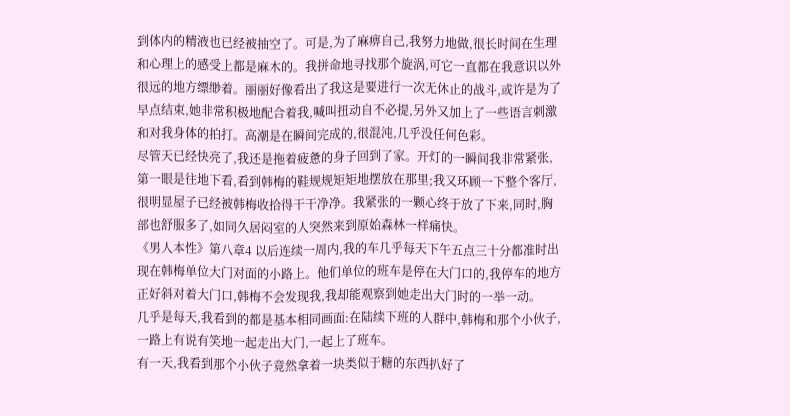到体内的精液也已经被抽空了。可是,为了麻痹自己,我努力地做,很长时间在生理和心理上的感受上都是麻木的。我拼命地寻找那个旋涡,可它一直都在我意识以外很远的地方缥缈着。丽丽好像看出了我这是要进行一次无休止的战斗,或许是为了早点结束,她非常积极地配合着我,喊叫扭动自不必提,另外又加上了一些语言刺激和对我身体的拍打。高潮是在瞬间完成的,很混沌,几乎没任何色彩。
尽管天已经快亮了,我还是拖着疲惫的身子回到了家。开灯的一瞬间我非常紧张,第一眼是往地下看,看到韩梅的鞋规规矩矩地摆放在那里;我又环顾一下整个客厅,很明显屋子已经被韩梅收拾得干干净净。我紧张的一颗心终于放了下来,同时,胸部也舒服多了,如同久居闷室的人突然来到原始森林一样痛快。
《男人本性》第八章4 以后连续一周内,我的车几乎每天下午五点三十分都准时出现在韩梅单位大门对面的小路上。他们单位的班车是停在大门口的,我停车的地方正好斜对着大门口,韩梅不会发现我,我却能观察到她走出大门时的一举一动。
几乎是每天,我看到的都是基本相同画面:在陆续下班的人群中,韩梅和那个小伙子,一路上有说有笑地一起走出大门,一起上了班车。
有一天,我看到那个小伙子竟然拿着一块类似于糖的东西扒好了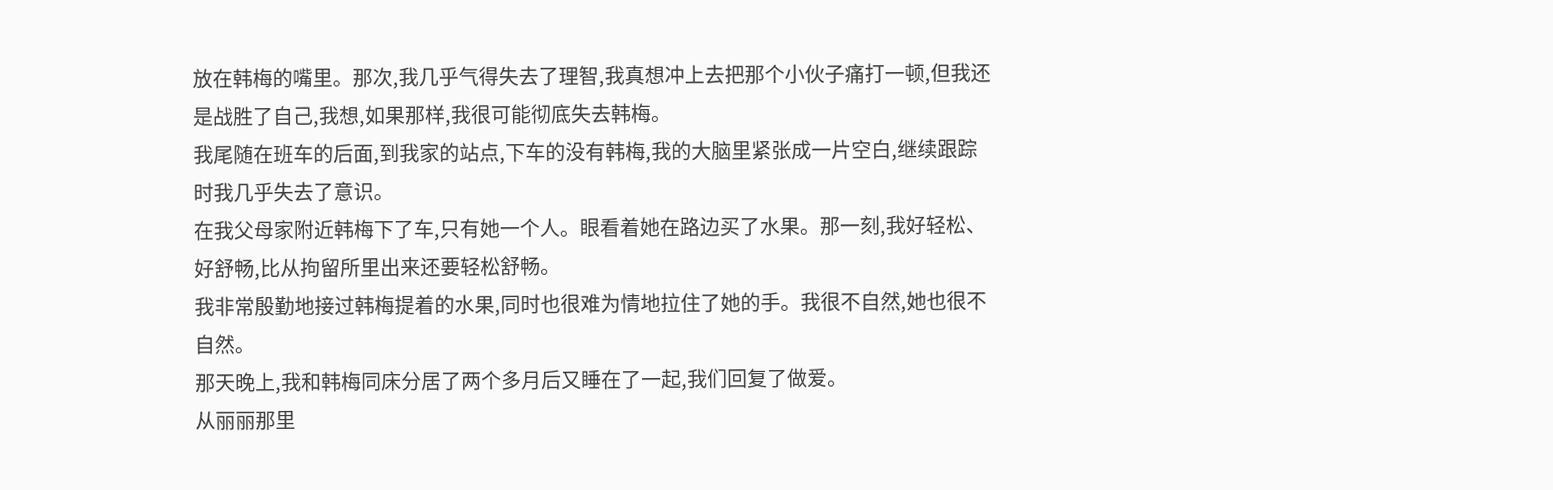放在韩梅的嘴里。那次,我几乎气得失去了理智,我真想冲上去把那个小伙子痛打一顿,但我还是战胜了自己,我想,如果那样,我很可能彻底失去韩梅。
我尾随在班车的后面,到我家的站点,下车的没有韩梅,我的大脑里紧张成一片空白,继续跟踪时我几乎失去了意识。
在我父母家附近韩梅下了车,只有她一个人。眼看着她在路边买了水果。那一刻,我好轻松、好舒畅,比从拘留所里出来还要轻松舒畅。
我非常殷勤地接过韩梅提着的水果,同时也很难为情地拉住了她的手。我很不自然,她也很不自然。
那天晚上,我和韩梅同床分居了两个多月后又睡在了一起,我们回复了做爱。
从丽丽那里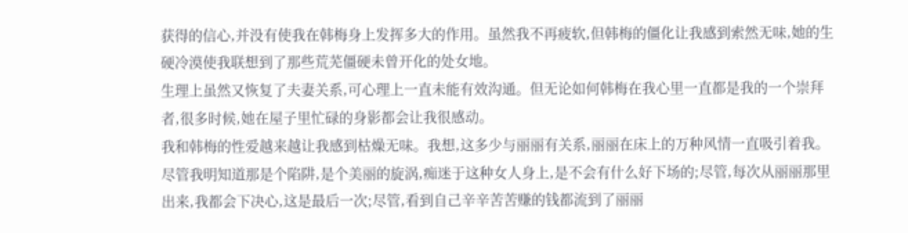获得的信心,并没有使我在韩梅身上发挥多大的作用。虽然我不再疲软,但韩梅的僵化让我感到索然无味,她的生硬冷漠使我联想到了那些荒芜僵硬未曾开化的处女地。
生理上虽然又恢复了夫妻关系,可心理上一直未能有效沟通。但无论如何韩梅在我心里一直都是我的一个崇拜者,很多时候,她在屋子里忙碌的身影都会让我很感动。
我和韩梅的性爱越来越让我感到枯燥无味。我想,这多少与丽丽有关系,丽丽在床上的万种风情一直吸引着我。尽管我明知道那是个陷阱,是个美丽的旋涡,痴迷于这种女人身上,是不会有什么好下场的;尽管,每次从丽丽那里出来,我都会下决心,这是最后一次;尽管,看到自己辛辛苦苦赚的钱都流到了丽丽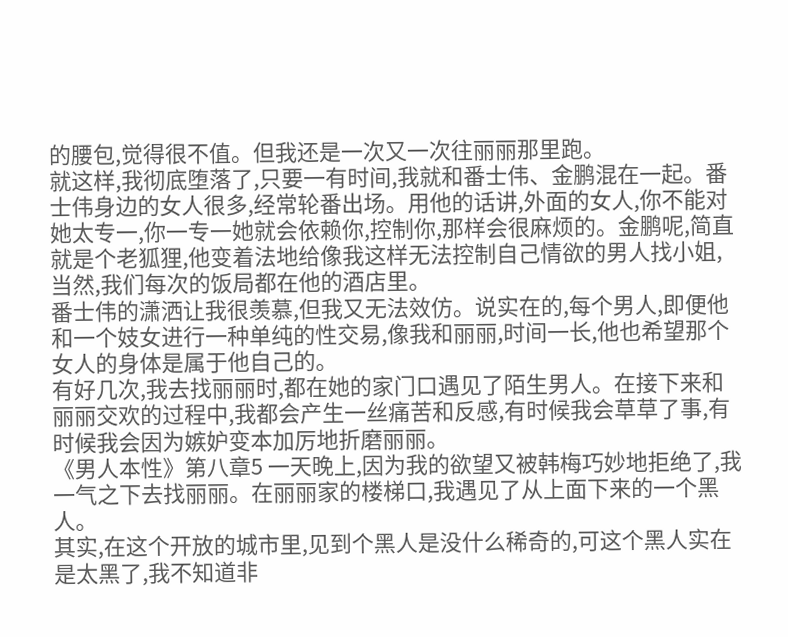的腰包,觉得很不值。但我还是一次又一次往丽丽那里跑。
就这样,我彻底堕落了,只要一有时间,我就和番士伟、金鹏混在一起。番士伟身边的女人很多,经常轮番出场。用他的话讲,外面的女人,你不能对她太专一,你一专一她就会依赖你,控制你,那样会很麻烦的。金鹏呢,简直就是个老狐狸,他变着法地给像我这样无法控制自己情欲的男人找小姐,当然,我们每次的饭局都在他的酒店里。
番士伟的潇洒让我很羡慕,但我又无法效仿。说实在的,每个男人,即便他和一个妓女进行一种单纯的性交易,像我和丽丽,时间一长,他也希望那个女人的身体是属于他自己的。
有好几次,我去找丽丽时,都在她的家门口遇见了陌生男人。在接下来和丽丽交欢的过程中,我都会产生一丝痛苦和反感,有时候我会草草了事,有时候我会因为嫉妒变本加厉地折磨丽丽。
《男人本性》第八章5 一天晚上,因为我的欲望又被韩梅巧妙地拒绝了,我一气之下去找丽丽。在丽丽家的楼梯口,我遇见了从上面下来的一个黑人。
其实,在这个开放的城市里,见到个黑人是没什么稀奇的,可这个黑人实在是太黑了,我不知道非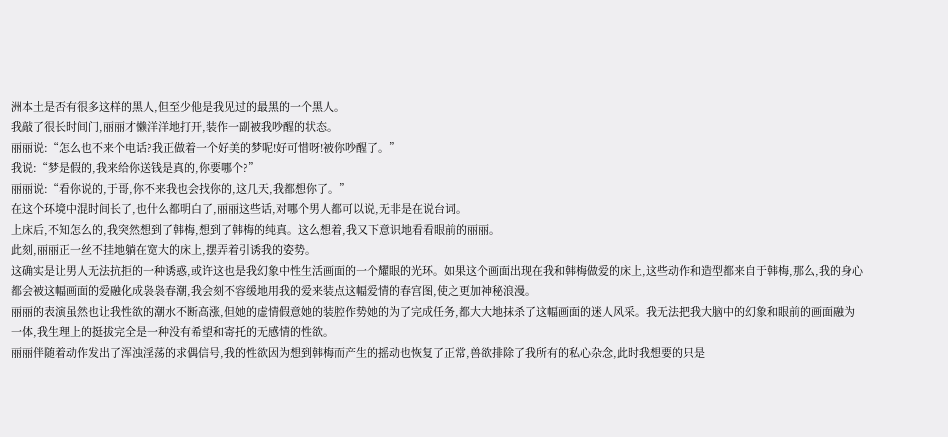洲本土是否有很多这样的黑人,但至少他是我见过的最黑的一个黑人。
我敲了很长时间门,丽丽才懒洋洋地打开,装作一副被我吵醒的状态。
丽丽说:“怎么也不来个电话?我正做着一个好美的梦呢!好可惜呀!被你吵醒了。”
我说:“梦是假的,我来给你送钱是真的,你要哪个?”
丽丽说:“看你说的,于哥,你不来我也会找你的,这几天,我都想你了。”
在这个环境中混时间长了,也什么都明白了,丽丽这些话,对哪个男人都可以说,无非是在说台词。
上床后,不知怎么的,我突然想到了韩梅,想到了韩梅的纯真。这么想着,我又下意识地看看眼前的丽丽。
此刻,丽丽正一丝不挂地躺在宽大的床上,摆弄着引诱我的姿势。
这确实是让男人无法抗拒的一种诱惑,或许这也是我幻象中性生活画面的一个耀眼的光环。如果这个画面出现在我和韩梅做爱的床上,这些动作和造型都来自于韩梅,那么,我的身心都会被这幅画面的爱融化成袅袅春潮,我会刻不容缓地用我的爱来装点这幅爱情的春宫图,使之更加神秘浪漫。
丽丽的表演虽然也让我性欲的潮水不断高涨,但她的虚情假意她的装腔作势她的为了完成任务,都大大地抹杀了这幅画面的迷人风采。我无法把我大脑中的幻象和眼前的画面融为一体,我生理上的挺拔完全是一种没有希望和寄托的无感情的性欲。
丽丽伴随着动作发出了浑浊淫荡的求偶信号,我的性欲因为想到韩梅而产生的摇动也恢复了正常,兽欲排除了我所有的私心杂念,此时我想要的只是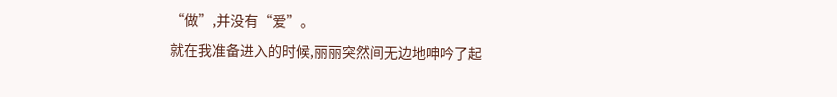“做”,并没有“爱”。
就在我准备进入的时候,丽丽突然间无边地呻吟了起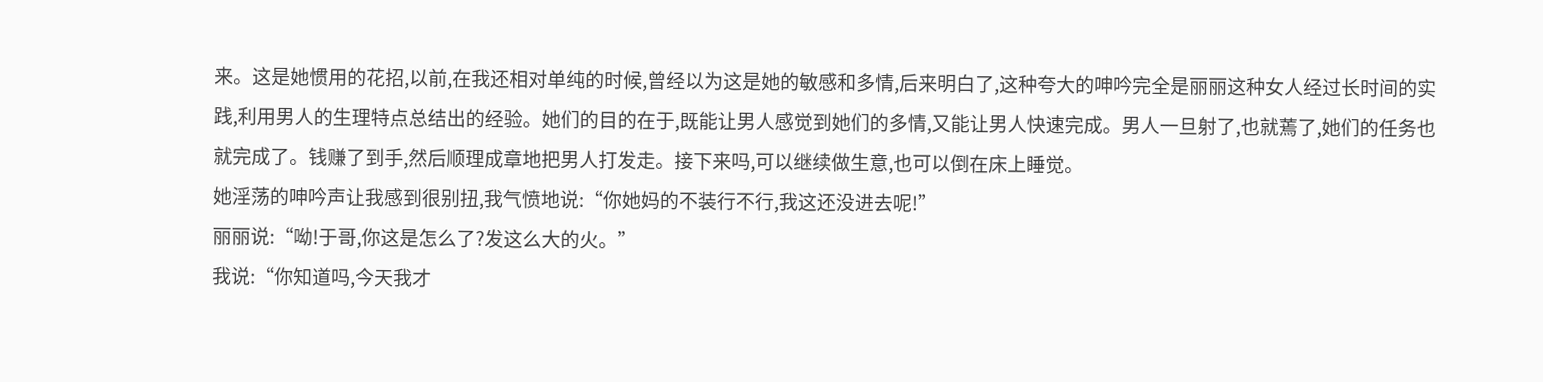来。这是她惯用的花招,以前,在我还相对单纯的时候,曾经以为这是她的敏感和多情,后来明白了,这种夸大的呻吟完全是丽丽这种女人经过长时间的实践,利用男人的生理特点总结出的经验。她们的目的在于,既能让男人感觉到她们的多情,又能让男人快速完成。男人一旦射了,也就蔫了,她们的任务也就完成了。钱赚了到手,然后顺理成章地把男人打发走。接下来吗,可以继续做生意,也可以倒在床上睡觉。
她淫荡的呻吟声让我感到很别扭,我气愤地说:“你她妈的不装行不行,我这还没进去呢!”
丽丽说:“呦!于哥,你这是怎么了?发这么大的火。”
我说:“你知道吗,今天我才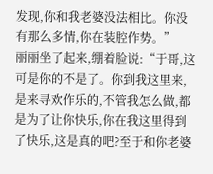发现,你和我老婆没法相比。你没有那么多情,你在装腔作势。”
丽丽坐了起来,绷着脸说:“于哥,这可是你的不是了。你到我这里来,是来寻欢作乐的,不管我怎么做,都是为了让你快乐,你在我这里得到了快乐,这是真的吧?至于和你老婆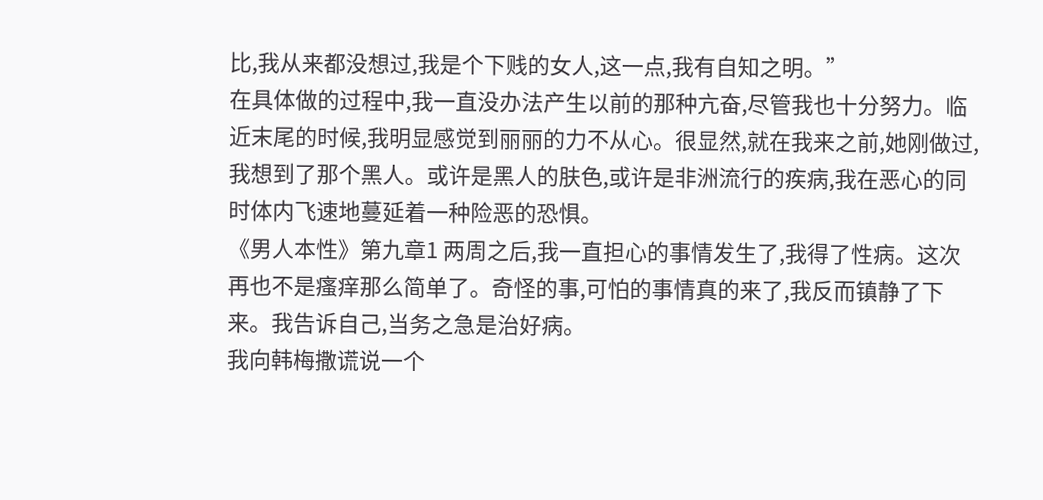比,我从来都没想过,我是个下贱的女人,这一点,我有自知之明。”
在具体做的过程中,我一直没办法产生以前的那种亢奋,尽管我也十分努力。临近末尾的时候,我明显感觉到丽丽的力不从心。很显然,就在我来之前,她刚做过,我想到了那个黑人。或许是黑人的肤色,或许是非洲流行的疾病,我在恶心的同时体内飞速地蔓延着一种险恶的恐惧。
《男人本性》第九章1 两周之后,我一直担心的事情发生了,我得了性病。这次再也不是瘙痒那么简单了。奇怪的事,可怕的事情真的来了,我反而镇静了下来。我告诉自己,当务之急是治好病。
我向韩梅撒谎说一个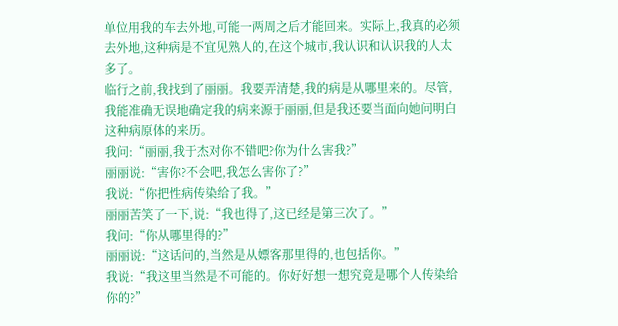单位用我的车去外地,可能一两周之后才能回来。实际上,我真的必须去外地,这种病是不宜见熟人的,在这个城市,我认识和认识我的人太多了。
临行之前,我找到了丽丽。我要弄清楚,我的病是从哪里来的。尽管,我能准确无误地确定我的病来源于丽丽,但是我还要当面向她问明白这种病原体的来历。
我问:“丽丽,我于杰对你不错吧?你为什么害我?”
丽丽说:“害你?不会吧,我怎么害你了?”
我说:“你把性病传染给了我。”
丽丽苦笑了一下,说:“我也得了,这已经是第三次了。”
我问:“你从哪里得的?”
丽丽说:“这话问的,当然是从嫖客那里得的,也包括你。”
我说:“我这里当然是不可能的。你好好想一想究竟是哪个人传染给你的?”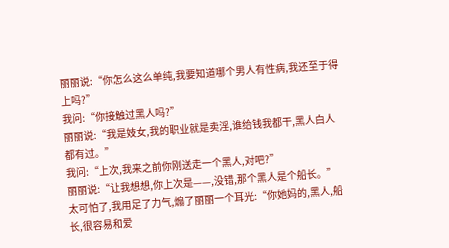丽丽说:“你怎么这么单纯,我要知道哪个男人有性病,我还至于得上吗?”
我问:“你接触过黑人吗?”
丽丽说:“我是妓女,我的职业就是卖淫,谁给钱我都干,黑人白人都有过。”
我问:“上次,我来之前你刚送走一个黑人,对吧?”
丽丽说:“让我想想,你上次是——,没错,那个黑人是个船长。”
太可怕了,我用足了力气,煽了丽丽一个耳光:“你她妈的,黑人,船长,很容易和爱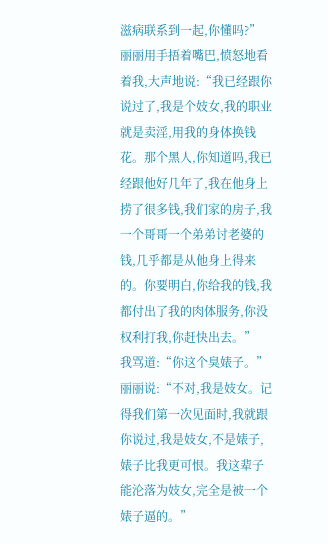滋病联系到一起,你懂吗?”
丽丽用手捂着嘴巴,愤怒地看着我,大声地说:“我已经跟你说过了,我是个妓女,我的职业就是卖淫,用我的身体换钱花。那个黑人,你知道吗,我已经跟他好几年了,我在他身上捞了很多钱,我们家的房子,我一个哥哥一个弟弟讨老婆的钱,几乎都是从他身上得来的。你要明白,你给我的钱,我都付出了我的肉体服务,你没权利打我,你赶快出去。”
我骂道:“你这个臭婊子。”
丽丽说:“不对,我是妓女。记得我们第一次见面时,我就跟你说过,我是妓女,不是婊子,婊子比我更可恨。我这辈子能沦落为妓女,完全是被一个婊子逼的。”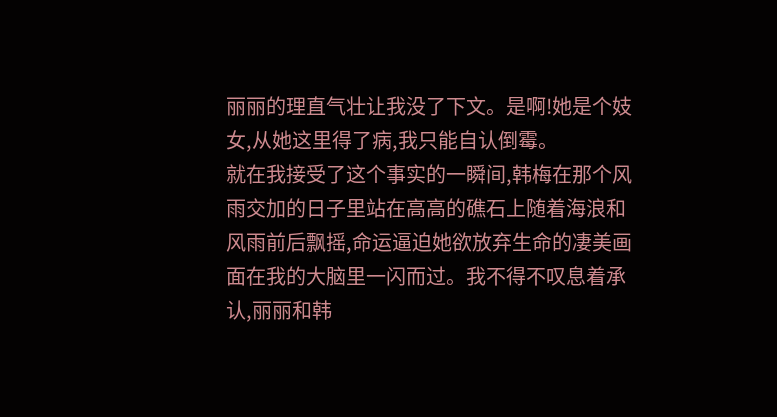丽丽的理直气壮让我没了下文。是啊!她是个妓女,从她这里得了病,我只能自认倒霉。
就在我接受了这个事实的一瞬间,韩梅在那个风雨交加的日子里站在高高的礁石上随着海浪和风雨前后飘摇,命运逼迫她欲放弃生命的凄美画面在我的大脑里一闪而过。我不得不叹息着承认,丽丽和韩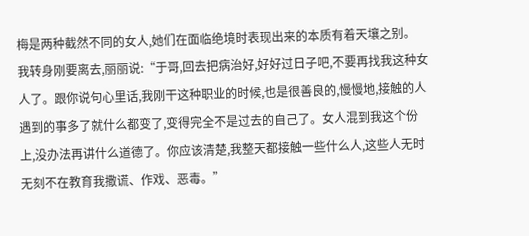梅是两种截然不同的女人,她们在面临绝境时表现出来的本质有着天壤之别。
我转身刚要离去,丽丽说:“于哥,回去把病治好,好好过日子吧,不要再找我这种女人了。跟你说句心里话,我刚干这种职业的时候,也是很善良的,慢慢地,接触的人遇到的事多了就什么都变了,变得完全不是过去的自己了。女人混到我这个份上,没办法再讲什么道德了。你应该清楚,我整天都接触一些什么人,这些人无时无刻不在教育我撒谎、作戏、恶毒。”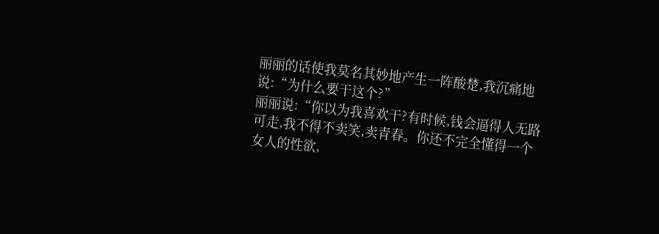丽丽的话使我莫名其妙地产生一阵酸楚,我沉痛地说:“为什么要干这个?”
丽丽说:“你以为我喜欢干?有时候,钱会逼得人无路可走,我不得不卖笑,卖青春。你还不完全懂得一个女人的性欲,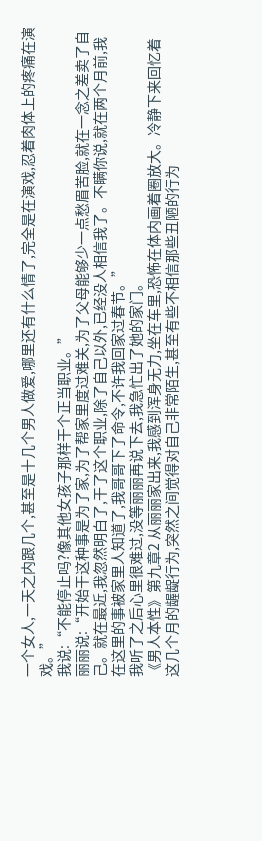一个女人,一天之内跟几个,甚至是十几个男人做爱,哪里还有什么情了,完全是在演戏,忍着肉体上的疼痛在演戏。”
我说:“不能停止吗?像其他女孩子那样干个正当职业。”
丽丽说:“开始干这种事是为了家,为了帮家里度过难关,为了父母能够少一点愁眉苦脸,就在一念之差卖了自己。就在最近,我忽然明白了,干了这个职业,除了自己以外,已经没人相信我了。不瞒你说,就在两个月前,我在这里的事被家里人知道了,我哥哥下了命令,不许我回家过春节。”
我听了之后心里很难过,没等丽丽再说下去,我急忙出了她的家门。
《男人本性》第九章2 从丽丽家出来,我感到浑身无力,坐在车里,恐怖在体内画着圈放大。冷静下来回忆着这几个月的龌龊行为,突然之间觉得对自己非常陌生,甚至有些不相信那些丑陋的行为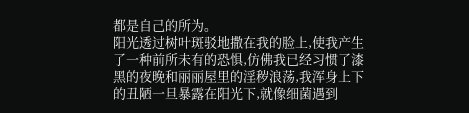都是自己的所为。
阳光透过树叶斑驳地撒在我的脸上,使我产生了一种前所未有的恐惧,仿佛我已经习惯了漆黑的夜晚和丽丽屋里的淫秽浪荡,我浑身上下的丑陋一旦暴露在阳光下,就像细菌遇到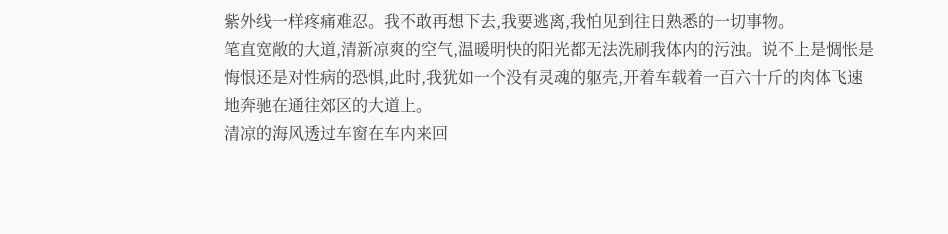紫外线一样疼痛难忍。我不敢再想下去,我要逃离,我怕见到往日熟悉的一切事物。
笔直宽敞的大道,清新凉爽的空气,温暖明快的阳光都无法洗刷我体内的污浊。说不上是惆怅是悔恨还是对性病的恐惧,此时,我犹如一个没有灵魂的躯壳,开着车载着一百六十斤的肉体飞速地奔驰在通往郊区的大道上。
清凉的海风透过车窗在车内来回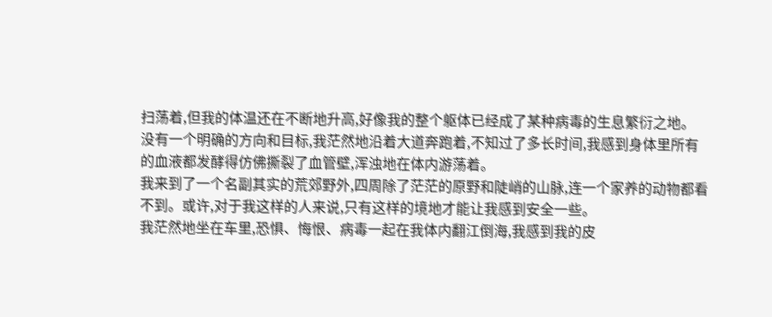扫荡着,但我的体温还在不断地升高,好像我的整个躯体已经成了某种病毒的生息繁衍之地。
没有一个明确的方向和目标,我茫然地沿着大道奔跑着,不知过了多长时间,我感到身体里所有的血液都发酵得仿佛撕裂了血管壁,浑浊地在体内游荡着。
我来到了一个名副其实的荒郊野外,四周除了茫茫的原野和陡峭的山脉,连一个家养的动物都看不到。或许,对于我这样的人来说,只有这样的境地才能让我感到安全一些。
我茫然地坐在车里,恐惧、悔恨、病毒一起在我体内翻江倒海,我感到我的皮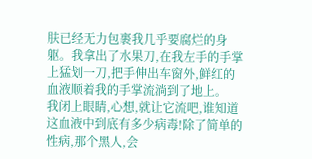肤已经无力包裹我几乎要腐烂的身躯。我拿出了水果刀,在我左手的手掌上猛划一刀,把手伸出车窗外,鲜红的血液顺着我的手掌流淌到了地上。
我闭上眼睛,心想,就让它流吧,谁知道这血液中到底有多少病毒!除了简单的性病,那个黑人,会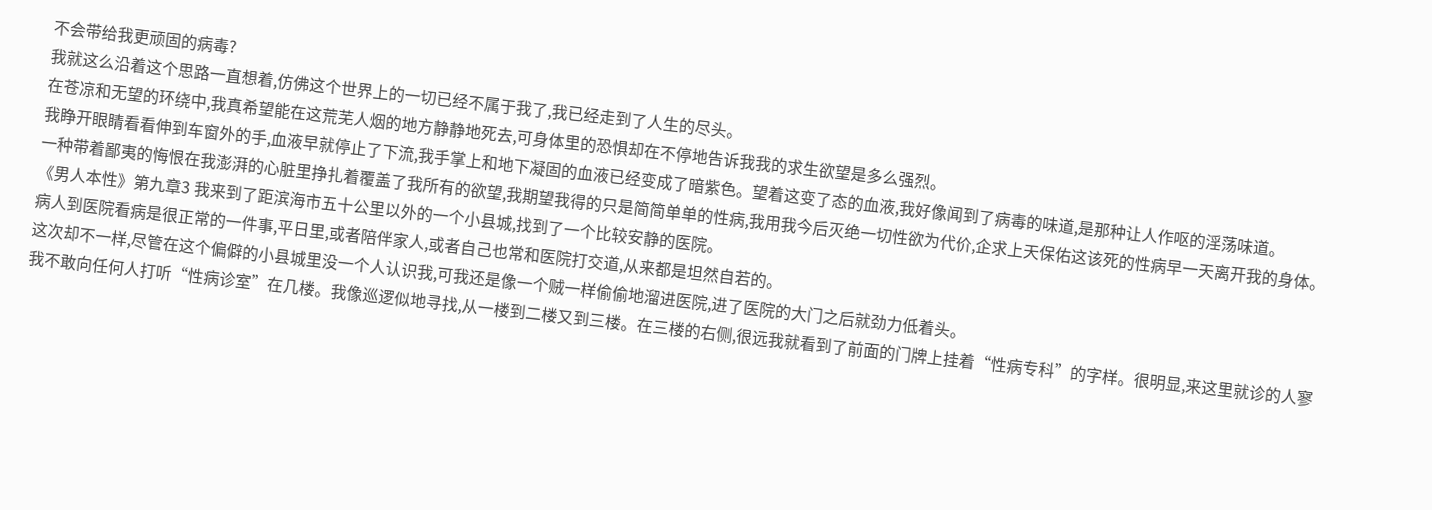不会带给我更顽固的病毒?
我就这么沿着这个思路一直想着,仿佛这个世界上的一切已经不属于我了,我已经走到了人生的尽头。
在苍凉和无望的环绕中,我真希望能在这荒芜人烟的地方静静地死去,可身体里的恐惧却在不停地告诉我我的求生欲望是多么强烈。
我睁开眼睛看看伸到车窗外的手,血液早就停止了下流,我手掌上和地下凝固的血液已经变成了暗紫色。望着这变了态的血液,我好像闻到了病毒的味道,是那种让人作呕的淫荡味道。
一种带着鄙夷的悔恨在我澎湃的心脏里挣扎着覆盖了我所有的欲望,我期望我得的只是简简单单的性病,我用我今后灭绝一切性欲为代价,企求上天保佑这该死的性病早一天离开我的身体。
《男人本性》第九章3 我来到了距滨海市五十公里以外的一个小县城,找到了一个比较安静的医院。
病人到医院看病是很正常的一件事,平日里,或者陪伴家人,或者自己也常和医院打交道,从来都是坦然自若的。
这次却不一样,尽管在这个偏僻的小县城里没一个人认识我,可我还是像一个贼一样偷偷地溜进医院,进了医院的大门之后就劲力低着头。
我不敢向任何人打听“性病诊室”在几楼。我像巡逻似地寻找,从一楼到二楼又到三楼。在三楼的右侧,很远我就看到了前面的门牌上挂着“性病专科”的字样。很明显,来这里就诊的人寥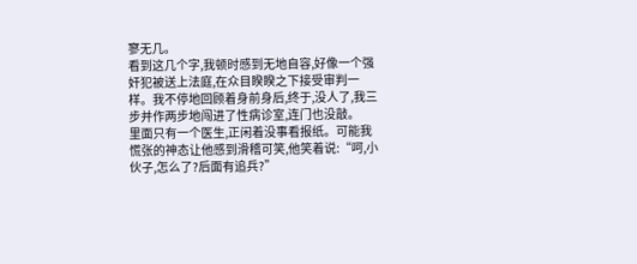寥无几。
看到这几个字,我顿时感到无地自容,好像一个强奸犯被送上法庭,在众目睽睽之下接受审判一样。我不停地回顾着身前身后,终于,没人了,我三步并作两步地闯进了性病诊室,连门也没敲。
里面只有一个医生,正闲着没事看报纸。可能我慌张的神态让他感到滑稽可笑,他笑着说:“呵,小伙子,怎么了?后面有追兵?”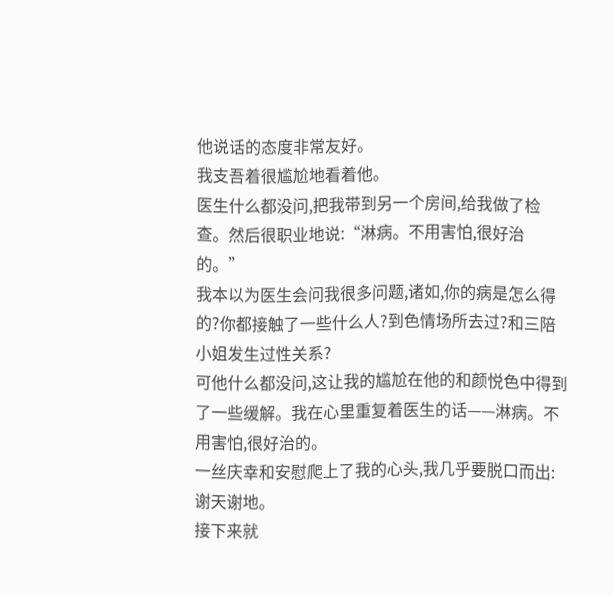他说话的态度非常友好。
我支吾着很尴尬地看着他。
医生什么都没问,把我带到另一个房间,给我做了检查。然后很职业地说:“淋病。不用害怕,很好治的。”
我本以为医生会问我很多问题,诸如,你的病是怎么得的?你都接触了一些什么人?到色情场所去过?和三陪小姐发生过性关系?
可他什么都没问,这让我的尴尬在他的和颜悦色中得到了一些缓解。我在心里重复着医生的话——淋病。不用害怕,很好治的。
一丝庆幸和安慰爬上了我的心头,我几乎要脱口而出:谢天谢地。
接下来就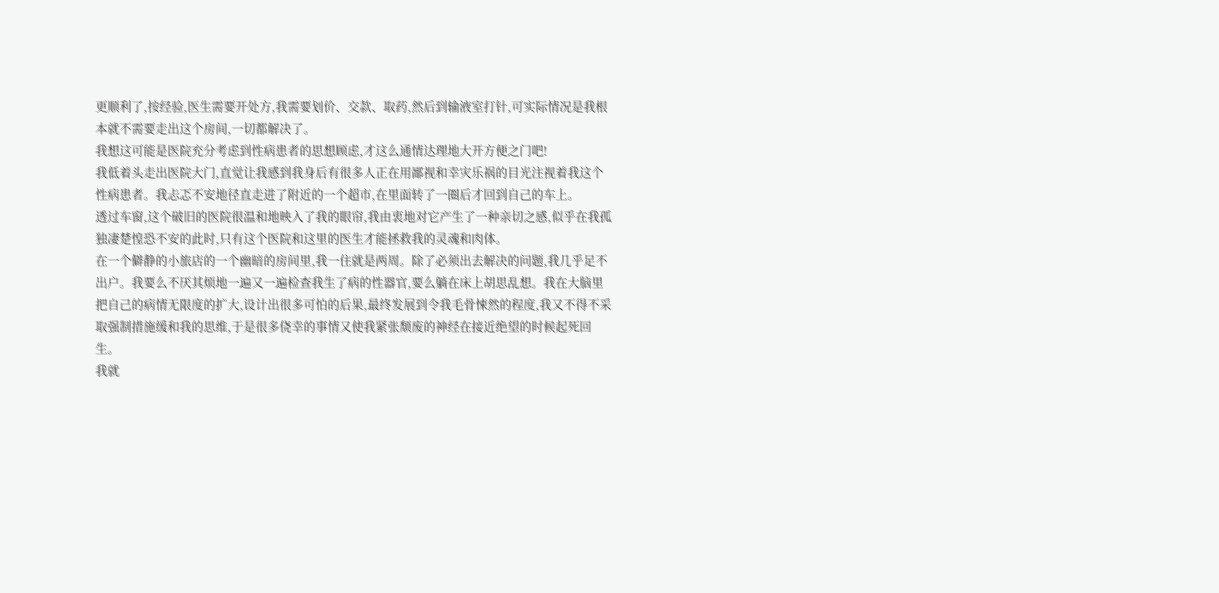更顺利了,按经验,医生需要开处方,我需要划价、交款、取药,然后到输液室打针,可实际情况是我根本就不需要走出这个房间,一切都解决了。
我想这可能是医院充分考虑到性病患者的思想顾虑,才这么通情达理地大开方便之门吧!
我低着头走出医院大门,直觉让我感到我身后有很多人正在用鄙视和幸灾乐祸的目光注视着我这个性病患者。我忐忑不安地径直走进了附近的一个超市,在里面转了一圈后才回到自己的车上。
透过车窗,这个破旧的医院很温和地映入了我的眼帘,我由衷地对它产生了一种亲切之感,似乎在我孤独凄楚惶恐不安的此时,只有这个医院和这里的医生才能拯救我的灵魂和肉体。
在一个僻静的小旅店的一个幽暗的房间里,我一住就是两周。除了必须出去解决的问题,我几乎足不出户。我要么不厌其烦地一遍又一遍检查我生了病的性器官,要么躺在床上胡思乱想。我在大脑里把自己的病情无限度的扩大,设计出很多可怕的后果,最终发展到令我毛骨悚然的程度,我又不得不采取强制措施缓和我的思维,于是很多侥幸的事情又使我紧张颓废的神经在接近绝望的时候起死回生。
我就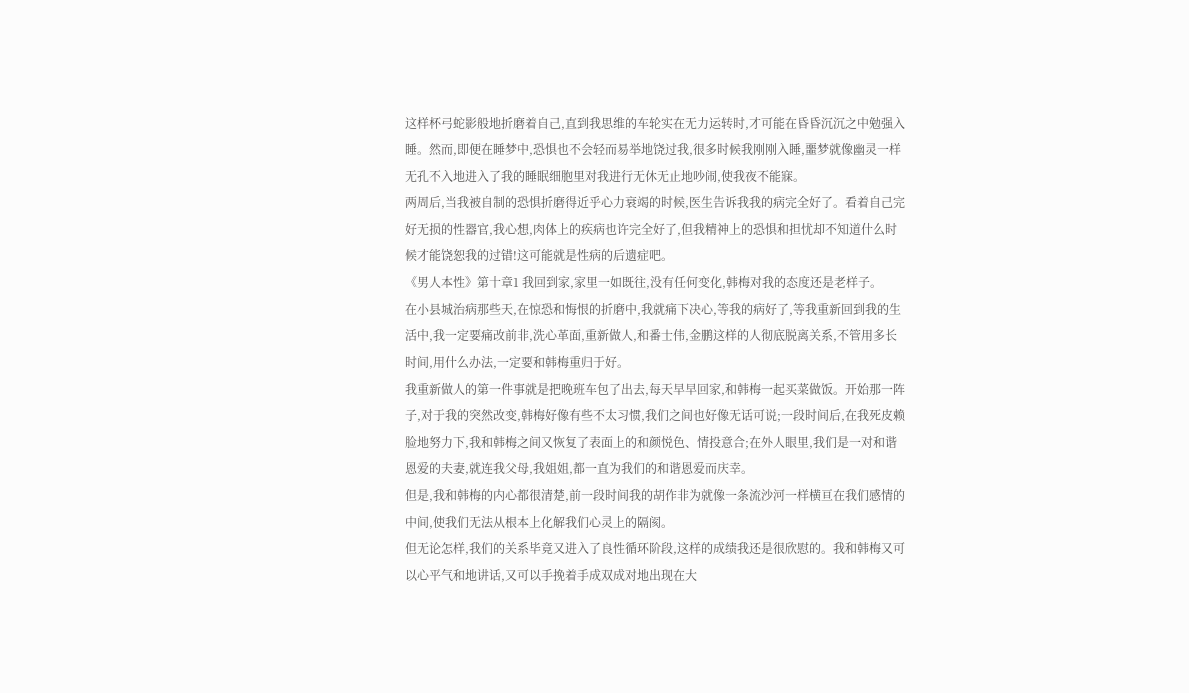这样杯弓蛇影般地折磨着自己,直到我思维的车轮实在无力运转时,才可能在昏昏沉沉之中勉强入睡。然而,即便在睡梦中,恐惧也不会轻而易举地饶过我,很多时候我刚刚入睡,噩梦就像幽灵一样无孔不入地进入了我的睡眠细胞里对我进行无休无止地吵闹,使我夜不能寐。
两周后,当我被自制的恐惧折磨得近乎心力衰竭的时候,医生告诉我我的病完全好了。看着自己完好无损的性器官,我心想,肉体上的疾病也许完全好了,但我精神上的恐惧和担忧却不知道什么时候才能饶恕我的过错!这可能就是性病的后遗症吧。
《男人本性》第十章1 我回到家,家里一如既往,没有任何变化,韩梅对我的态度还是老样子。
在小县城治病那些天,在惊恐和悔恨的折磨中,我就痛下决心,等我的病好了,等我重新回到我的生活中,我一定要痛改前非,洗心革面,重新做人,和番士伟,金鹏这样的人彻底脱离关系,不管用多长时间,用什么办法,一定要和韩梅重归于好。
我重新做人的第一件事就是把晚班车包了出去,每天早早回家,和韩梅一起买菜做饭。开始那一阵子,对于我的突然改变,韩梅好像有些不太习惯,我们之间也好像无话可说;一段时间后,在我死皮赖脸地努力下,我和韩梅之间又恢复了表面上的和颜悦色、情投意合;在外人眼里,我们是一对和谐恩爱的夫妻,就连我父母,我姐姐,都一直为我们的和谐恩爱而庆幸。
但是,我和韩梅的内心都很清楚,前一段时间我的胡作非为就像一条流沙河一样横亘在我们感情的中间,使我们无法从根本上化解我们心灵上的隔阂。
但无论怎样,我们的关系毕竟又进入了良性循环阶段,这样的成绩我还是很欣慰的。我和韩梅又可以心平气和地讲话,又可以手挽着手成双成对地出现在大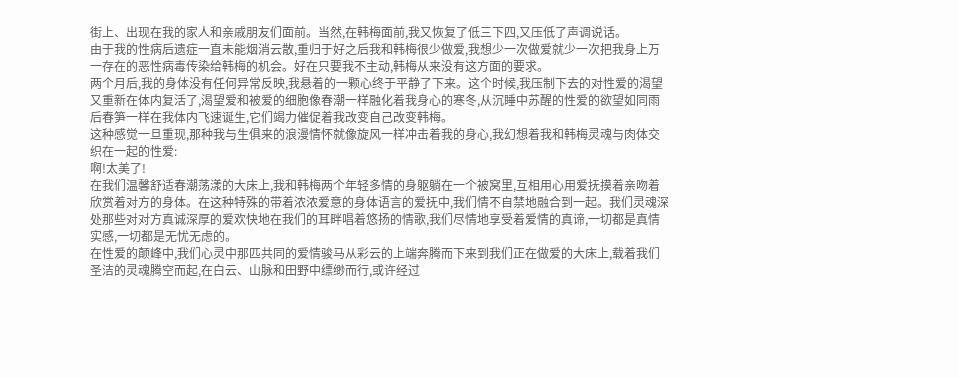街上、出现在我的家人和亲戚朋友们面前。当然,在韩梅面前,我又恢复了低三下四,又压低了声调说话。
由于我的性病后遗症一直未能烟消云散,重归于好之后我和韩梅很少做爱,我想少一次做爱就少一次把我身上万一存在的恶性病毒传染给韩梅的机会。好在只要我不主动,韩梅从来没有这方面的要求。
两个月后,我的身体没有任何异常反映,我悬着的一颗心终于平静了下来。这个时候,我压制下去的对性爱的渴望又重新在体内复活了,渴望爱和被爱的细胞像春潮一样融化着我身心的寒冬,从沉睡中苏醒的性爱的欲望如同雨后春笋一样在我体内飞速诞生,它们竭力催促着我改变自己改变韩梅。
这种感觉一旦重现,那种我与生俱来的浪漫情怀就像旋风一样冲击着我的身心,我幻想着我和韩梅灵魂与肉体交织在一起的性爱:
啊!太美了!
在我们温馨舒适春潮荡漾的大床上,我和韩梅两个年轻多情的身躯躺在一个被窝里,互相用心用爱抚摸着亲吻着欣赏着对方的身体。在这种特殊的带着浓浓爱意的身体语言的爱抚中,我们情不自禁地融合到一起。我们灵魂深处那些对对方真诚深厚的爱欢快地在我们的耳畔唱着悠扬的情歌,我们尽情地享受着爱情的真谛,一切都是真情实感,一切都是无忧无虑的。
在性爱的颠峰中,我们心灵中那匹共同的爱情骏马从彩云的上端奔腾而下来到我们正在做爱的大床上,载着我们圣洁的灵魂腾空而起,在白云、山脉和田野中缥缈而行,或许经过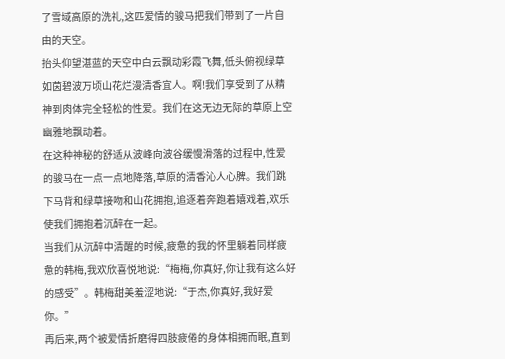了雪域高原的洗礼,这匹爱情的骏马把我们带到了一片自由的天空。
抬头仰望湛蓝的天空中白云飘动彩霞飞舞,低头俯视绿草如茵碧波万顷山花烂漫清香宜人。啊!我们享受到了从精神到肉体完全轻松的性爱。我们在这无边无际的草原上空幽雅地飘动着。
在这种神秘的舒适从波峰向波谷缓慢滑落的过程中,性爱的骏马在一点一点地降落,草原的清香沁人心脾。我们跳下马背和绿草接吻和山花拥抱,追逐着奔跑着嬉戏着,欢乐使我们拥抱着沉醉在一起。
当我们从沉醉中清醒的时候,疲惫的我的怀里躺着同样疲惫的韩梅,我欢欣喜悦地说:“梅梅,你真好,你让我有这么好的感受”。韩梅甜美羞涩地说:“于杰,你真好,我好爱你。”
再后来,两个被爱情折磨得四肢疲倦的身体相拥而眠,直到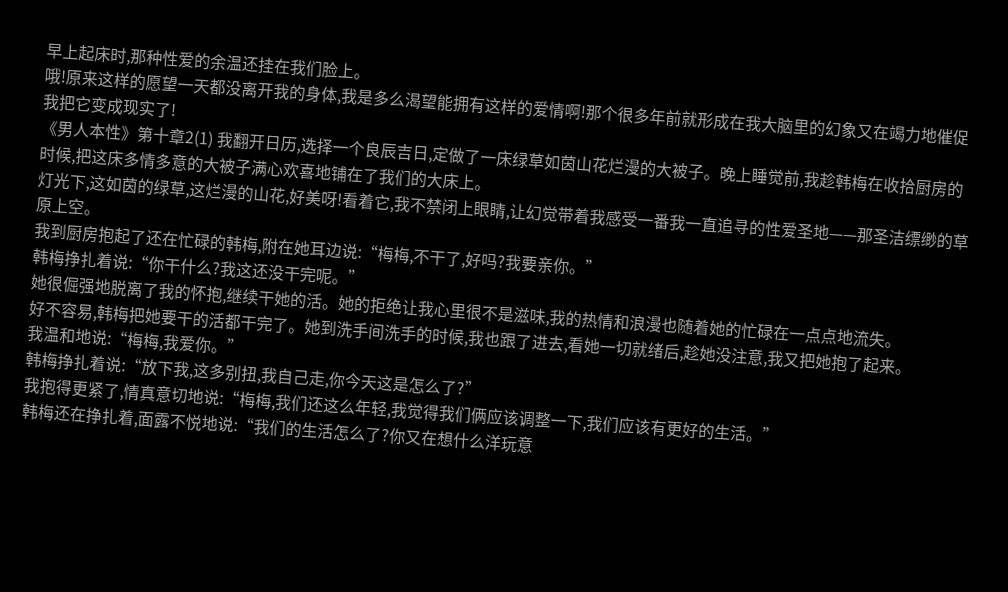早上起床时,那种性爱的余温还挂在我们脸上。
哦!原来这样的愿望一天都没离开我的身体,我是多么渴望能拥有这样的爱情啊!那个很多年前就形成在我大脑里的幻象又在竭力地催促我把它变成现实了!
《男人本性》第十章2(1) 我翻开日历,选择一个良辰吉日,定做了一床绿草如茵山花烂漫的大被子。晚上睡觉前,我趁韩梅在收拾厨房的时候,把这床多情多意的大被子满心欢喜地铺在了我们的大床上。
灯光下,这如茵的绿草,这烂漫的山花,好美呀!看着它,我不禁闭上眼睛,让幻觉带着我感受一番我一直追寻的性爱圣地——那圣洁缥缈的草原上空。
我到厨房抱起了还在忙碌的韩梅,附在她耳边说:“梅梅,不干了,好吗?我要亲你。”
韩梅挣扎着说:“你干什么?我这还没干完呢。”
她很倔强地脱离了我的怀抱,继续干她的活。她的拒绝让我心里很不是滋味,我的热情和浪漫也随着她的忙碌在一点点地流失。
好不容易,韩梅把她要干的活都干完了。她到洗手间洗手的时候,我也跟了进去,看她一切就绪后,趁她没注意,我又把她抱了起来。
我温和地说:“梅梅,我爱你。”
韩梅挣扎着说:“放下我,这多别扭,我自己走,你今天这是怎么了?”
我抱得更紧了,情真意切地说:“梅梅,我们还这么年轻,我觉得我们俩应该调整一下,我们应该有更好的生活。”
韩梅还在挣扎着,面露不悦地说:“我们的生活怎么了?你又在想什么洋玩意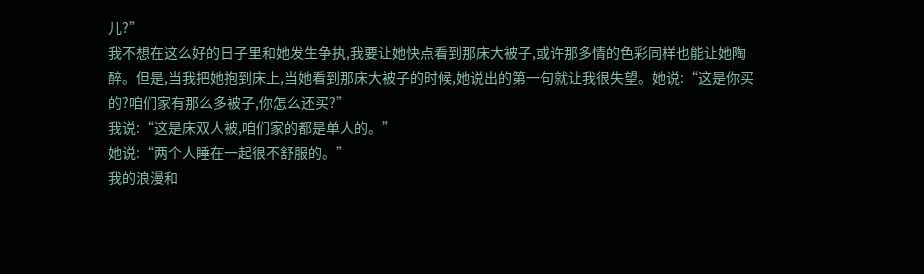儿?”
我不想在这么好的日子里和她发生争执,我要让她快点看到那床大被子,或许那多情的色彩同样也能让她陶醉。但是,当我把她抱到床上,当她看到那床大被子的时候,她说出的第一句就让我很失望。她说:“这是你买的?咱们家有那么多被子,你怎么还买?”
我说:“这是床双人被,咱们家的都是单人的。”
她说:“两个人睡在一起很不舒服的。”
我的浪漫和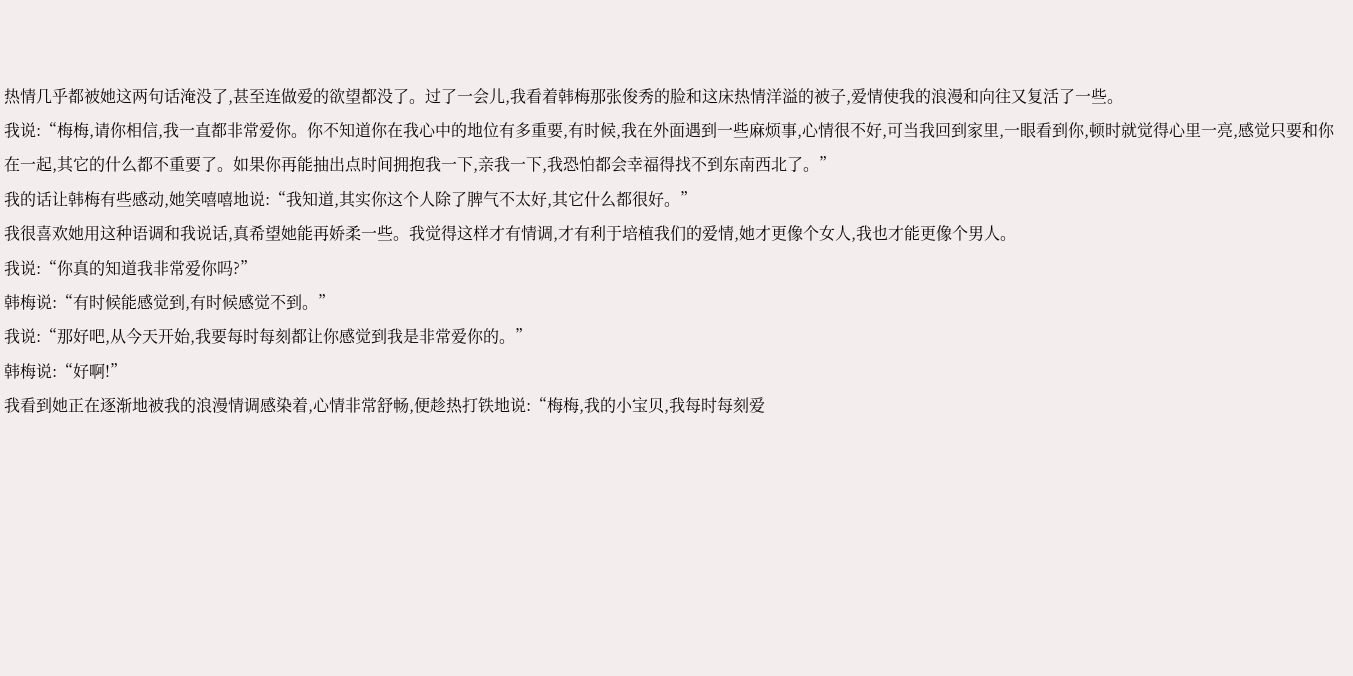热情几乎都被她这两句话淹没了,甚至连做爱的欲望都没了。过了一会儿,我看着韩梅那张俊秀的脸和这床热情洋溢的被子,爱情使我的浪漫和向往又复活了一些。
我说:“梅梅,请你相信,我一直都非常爱你。你不知道你在我心中的地位有多重要,有时候,我在外面遇到一些麻烦事,心情很不好,可当我回到家里,一眼看到你,顿时就觉得心里一亮,感觉只要和你在一起,其它的什么都不重要了。如果你再能抽出点时间拥抱我一下,亲我一下,我恐怕都会幸福得找不到东南西北了。”
我的话让韩梅有些感动,她笑嘻嘻地说:“我知道,其实你这个人除了脾气不太好,其它什么都很好。”
我很喜欢她用这种语调和我说话,真希望她能再娇柔一些。我觉得这样才有情调,才有利于培植我们的爱情,她才更像个女人,我也才能更像个男人。
我说:“你真的知道我非常爱你吗?”
韩梅说:“有时候能感觉到,有时候感觉不到。”
我说:“那好吧,从今天开始,我要每时每刻都让你感觉到我是非常爱你的。”
韩梅说:“好啊!”
我看到她正在逐渐地被我的浪漫情调感染着,心情非常舒畅,便趁热打铁地说:“梅梅,我的小宝贝,我每时每刻爱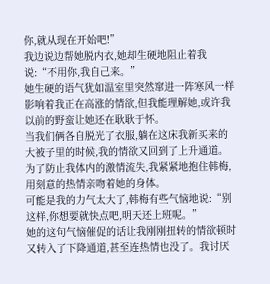你,就从现在开始吧!”
我边说边帮她脱内衣,她却生硬地阻止着我说:“不用你,我自己来。”
她生硬的语气犹如温室里突然窜进一阵寒风一样影响着我正在高涨的情欲,但我能理解她,或许我以前的野蛮让她还在耿耿于怀。
当我们俩各自脱光了衣服,躺在这床我新买来的大被子里的时候,我的情欲又回到了上升通道。为了防止我体内的激情流失,我紧紧地抱住韩梅,用刻意的热情亲吻着她的身体。
可能是我的力气太大了,韩梅有些气恼地说:“别这样,你想要就快点吧,明天还上班呢。”
她的这句气恼催促的话让我刚刚扭转的情欲顿时又转入了下降通道,甚至连热情也没了。我讨厌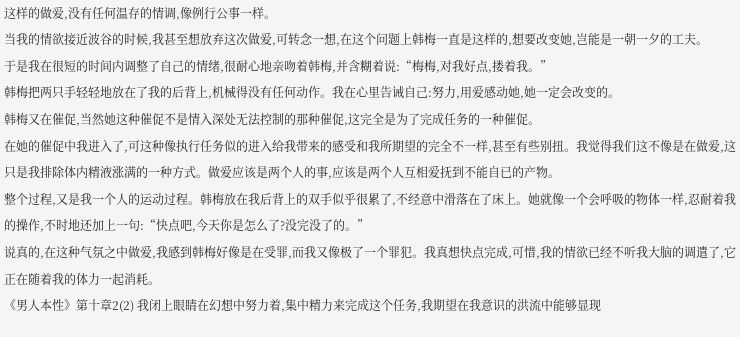这样的做爱,没有任何温存的情调,像例行公事一样。
当我的情欲接近波谷的时候,我甚至想放弃这次做爱,可转念一想,在这个问题上韩梅一直是这样的,想要改变她,岂能是一朝一夕的工夫。
于是我在很短的时间内调整了自己的情绪,很耐心地亲吻着韩梅,并含糊着说:“梅梅,对我好点,搂着我。”
韩梅把两只手轻轻地放在了我的后背上,机械得没有任何动作。我在心里告诫自己:努力,用爱感动她,她一定会改变的。
韩梅又在催促,当然她这种催促不是情入深处无法控制的那种催促,这完全是为了完成任务的一种催促。
在她的催促中我进入了,可这种像执行任务似的进入给我带来的感受和我所期望的完全不一样,甚至有些别扭。我觉得我们这不像是在做爱,这只是我排除体内精液涨满的一种方式。做爱应该是两个人的事,应该是两个人互相爱抚到不能自已的产物。
整个过程,又是我一个人的运动过程。韩梅放在我后背上的双手似乎很累了,不经意中滑落在了床上。她就像一个会呼吸的物体一样,忍耐着我的操作,不时地还加上一句:“快点吧,今天你是怎么了?没完没了的。”
说真的,在这种气氛之中做爱,我感到韩梅好像是在受罪,而我又像极了一个罪犯。我真想快点完成,可惜,我的情欲已经不听我大脑的调遣了,它正在随着我的体力一起消耗。
《男人本性》第十章2(2) 我闭上眼睛在幻想中努力着,集中精力来完成这个任务,我期望在我意识的洪流中能够显现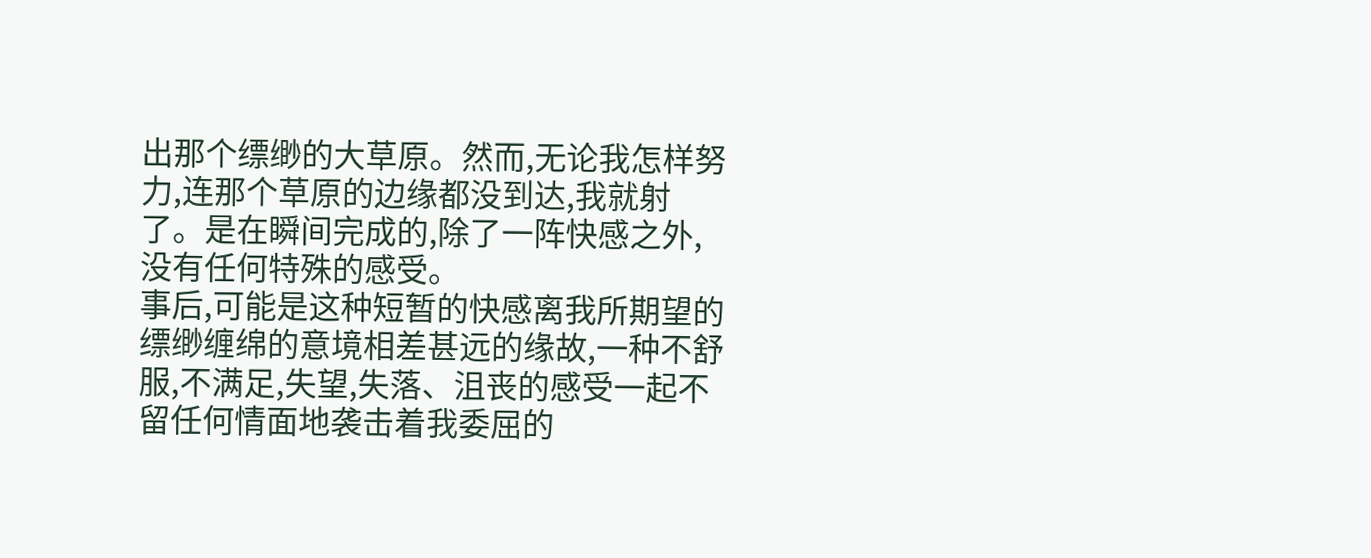出那个缥缈的大草原。然而,无论我怎样努力,连那个草原的边缘都没到达,我就射了。是在瞬间完成的,除了一阵快感之外,没有任何特殊的感受。
事后,可能是这种短暂的快感离我所期望的缥缈缠绵的意境相差甚远的缘故,一种不舒服,不满足,失望,失落、沮丧的感受一起不留任何情面地袭击着我委屈的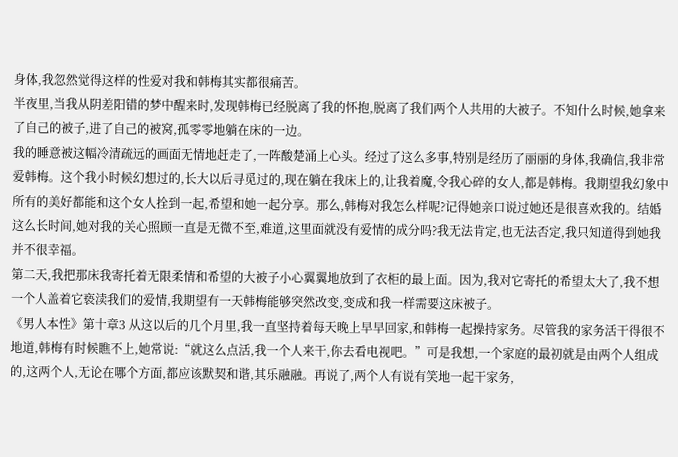身体,我忽然觉得这样的性爱对我和韩梅其实都很痛苦。
半夜里,当我从阴差阳错的梦中醒来时,发现韩梅已经脱离了我的怀抱,脱离了我们两个人共用的大被子。不知什么时候,她拿来了自己的被子,进了自己的被窝,孤零零地躺在床的一边。
我的睡意被这幅冷清疏远的画面无情地赶走了,一阵酸楚涌上心头。经过了这么多事,特别是经历了丽丽的身体,我确信,我非常爱韩梅。这个我小时候幻想过的,长大以后寻觅过的,现在躺在我床上的,让我着魔,令我心碎的女人,都是韩梅。我期望我幻象中所有的美好都能和这个女人拴到一起,希望和她一起分享。那么,韩梅对我怎么样呢?记得她亲口说过她还是很喜欢我的。结婚这么长时间,她对我的关心照顾一直是无微不至,难道,这里面就没有爱情的成分吗?我无法肯定,也无法否定,我只知道得到她我并不很幸福。
第二天,我把那床我寄托着无限柔情和希望的大被子小心翼翼地放到了衣柜的最上面。因为,我对它寄托的希望太大了,我不想一个人盖着它亵渎我们的爱情,我期望有一天韩梅能够突然改变,变成和我一样需要这床被子。
《男人本性》第十章3 从这以后的几个月里,我一直坚持着每天晚上早早回家,和韩梅一起操持家务。尽管我的家务活干得很不地道,韩梅有时候瞧不上,她常说:“就这么点活,我一个人来干,你去看电视吧。”可是我想,一个家庭的最初就是由两个人组成的,这两个人,无论在哪个方面,都应该默契和谐,其乐融融。再说了,两个人有说有笑地一起干家务,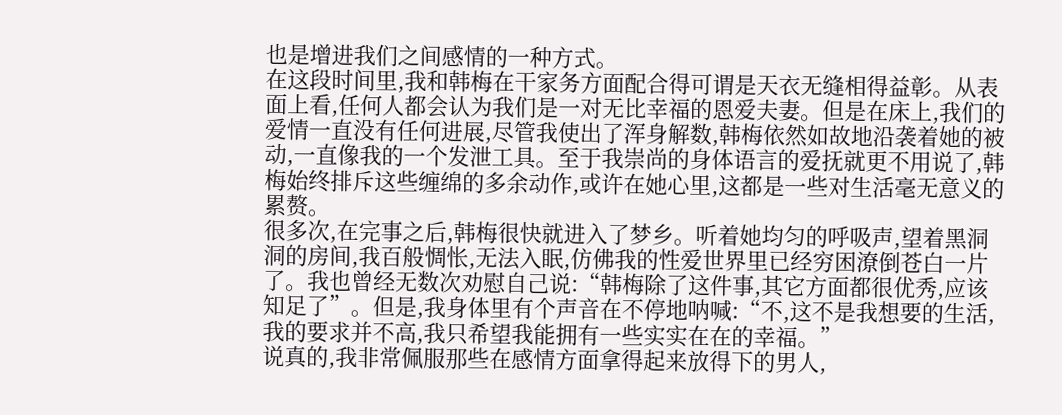也是增进我们之间感情的一种方式。
在这段时间里,我和韩梅在干家务方面配合得可谓是天衣无缝相得益彰。从表面上看,任何人都会认为我们是一对无比幸福的恩爱夫妻。但是在床上,我们的爱情一直没有任何进展,尽管我使出了浑身解数,韩梅依然如故地沿袭着她的被动,一直像我的一个发泄工具。至于我崇尚的身体语言的爱抚就更不用说了,韩梅始终排斥这些缠绵的多余动作,或许在她心里,这都是一些对生活毫无意义的累赘。
很多次,在完事之后,韩梅很快就进入了梦乡。听着她均匀的呼吸声,望着黑洞洞的房间,我百般惆怅,无法入眠,仿佛我的性爱世界里已经穷困潦倒苍白一片了。我也曾经无数次劝慰自己说:“韩梅除了这件事,其它方面都很优秀,应该知足了”。但是,我身体里有个声音在不停地呐喊:“不,这不是我想要的生活,我的要求并不高,我只希望我能拥有一些实实在在的幸福。”
说真的,我非常佩服那些在感情方面拿得起来放得下的男人,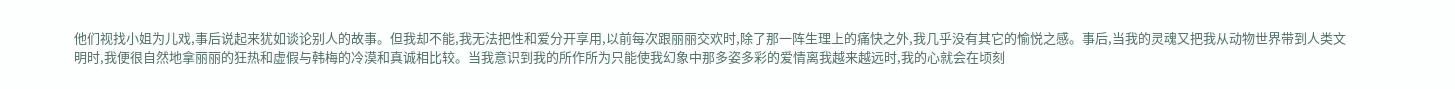他们视找小姐为儿戏,事后说起来犹如谈论别人的故事。但我却不能,我无法把性和爱分开享用,以前每次跟丽丽交欢时,除了那一阵生理上的痛快之外,我几乎没有其它的愉悦之感。事后,当我的灵魂又把我从动物世界带到人类文明时,我便很自然地拿丽丽的狂热和虚假与韩梅的冷漠和真诚相比较。当我意识到我的所作所为只能使我幻象中那多姿多彩的爱情离我越来越远时,我的心就会在顷刻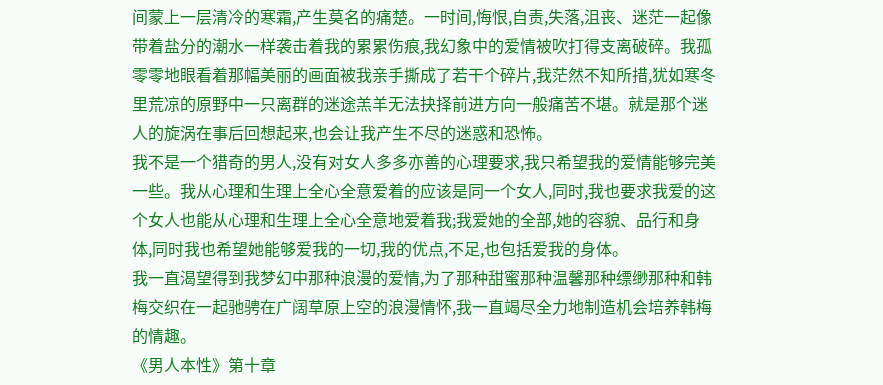间蒙上一层清冷的寒霜,产生莫名的痛楚。一时间,悔恨,自责,失落,沮丧、迷茫一起像带着盐分的潮水一样袭击着我的累累伤痕,我幻象中的爱情被吹打得支离破碎。我孤零零地眼看着那幅美丽的画面被我亲手撕成了若干个碎片,我茫然不知所措,犹如寒冬里荒凉的原野中一只离群的迷途羔羊无法抉择前进方向一般痛苦不堪。就是那个迷人的旋涡在事后回想起来,也会让我产生不尽的迷惑和恐怖。
我不是一个猎奇的男人,没有对女人多多亦善的心理要求,我只希望我的爱情能够完美一些。我从心理和生理上全心全意爱着的应该是同一个女人,同时,我也要求我爱的这个女人也能从心理和生理上全心全意地爱着我;我爱她的全部,她的容貌、品行和身体,同时我也希望她能够爱我的一切,我的优点,不足,也包括爱我的身体。
我一直渴望得到我梦幻中那种浪漫的爱情,为了那种甜蜜那种温馨那种缥缈那种和韩梅交织在一起驰骋在广阔草原上空的浪漫情怀,我一直竭尽全力地制造机会培养韩梅的情趣。
《男人本性》第十章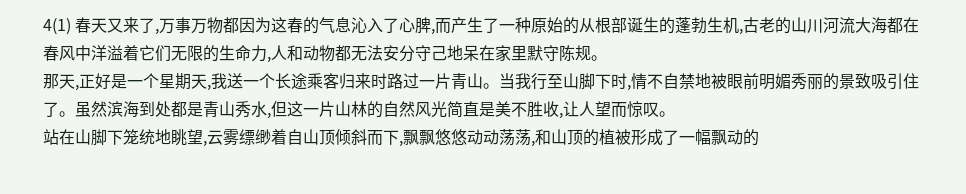4(1) 春天又来了,万事万物都因为这春的气息沁入了心脾,而产生了一种原始的从根部诞生的蓬勃生机,古老的山川河流大海都在春风中洋溢着它们无限的生命力,人和动物都无法安分守己地呆在家里默守陈规。
那天,正好是一个星期天,我送一个长途乘客归来时路过一片青山。当我行至山脚下时,情不自禁地被眼前明媚秀丽的景致吸引住了。虽然滨海到处都是青山秀水,但这一片山林的自然风光简直是美不胜收,让人望而惊叹。
站在山脚下笼统地眺望,云雾缥缈着自山顶倾斜而下,飘飘悠悠动动荡荡,和山顶的植被形成了一幅飘动的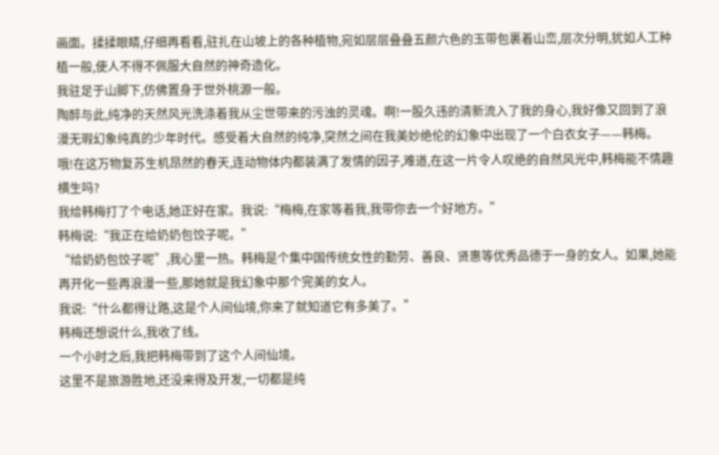画面。揉揉眼睛,仔细再看看,驻扎在山坡上的各种植物,宛如层层叠叠五颜六色的玉带包裹着山峦,层次分明,犹如人工种植一般,使人不得不佩服大自然的神奇造化。
我驻足于山脚下,仿佛置身于世外桃源一般。
陶醉与此,纯净的天然风光洗涤着我从尘世带来的污浊的灵魂。啊!一股久违的清新流入了我的身心,我好像又回到了浪漫无瑕幻象纯真的少年时代。感受着大自然的纯净,突然之间在我美妙绝伦的幻象中出现了一个白衣女子——韩梅。
哦!在这万物复苏生机昂然的春天,连动物体内都装满了发情的因子,难道,在这一片令人叹绝的自然风光中,韩梅能不情趣横生吗?
我给韩梅打了个电话,她正好在家。我说:“梅梅,在家等着我,我带你去一个好地方。”
韩梅说:“我正在给奶奶包饺子呢。”
“给奶奶包饺子呢”,我心里一热。韩梅是个集中国传统女性的勤劳、善良、贤惠等优秀品德于一身的女人。如果,她能再开化一些再浪漫一些,那她就是我幻象中那个完美的女人。
我说:“什么都得让路,这是个人间仙境,你来了就知道它有多美了。”
韩梅还想说什么,我收了线。
一个小时之后,我把韩梅带到了这个人间仙境。
这里不是旅游胜地,还没来得及开发,一切都是纯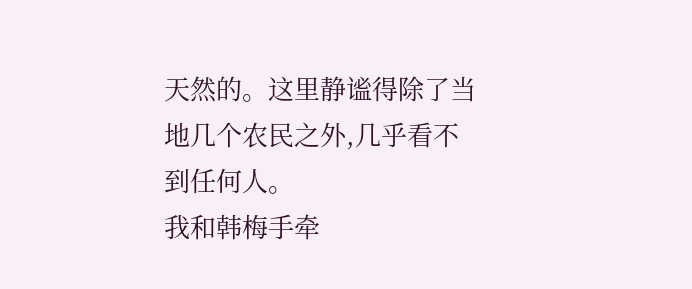天然的。这里静谧得除了当地几个农民之外,几乎看不到任何人。
我和韩梅手牵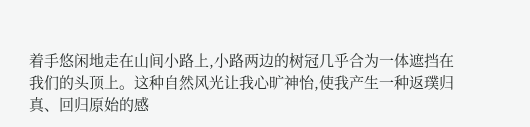着手悠闲地走在山间小路上,小路两边的树冠几乎合为一体遮挡在我们的头顶上。这种自然风光让我心旷神怡,使我产生一种返璞归真、回归原始的感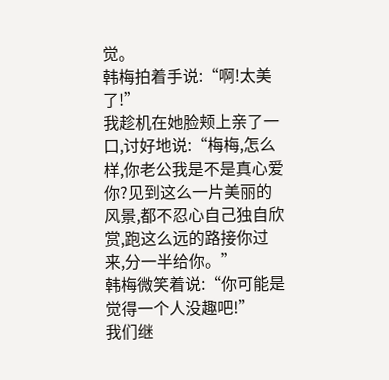觉。
韩梅拍着手说:“啊!太美了!”
我趁机在她脸颊上亲了一口,讨好地说:“梅梅,怎么样,你老公我是不是真心爱你?见到这么一片美丽的风景,都不忍心自己独自欣赏,跑这么远的路接你过来,分一半给你。”
韩梅微笑着说:“你可能是觉得一个人没趣吧!”
我们继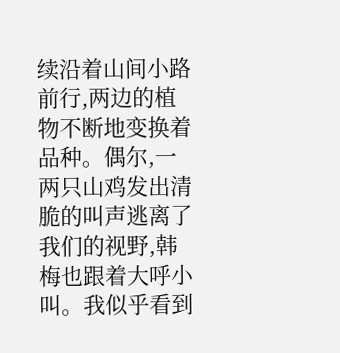续沿着山间小路前行,两边的植物不断地变换着品种。偶尔,一两只山鸡发出清脆的叫声逃离了我们的视野,韩梅也跟着大呼小叫。我似乎看到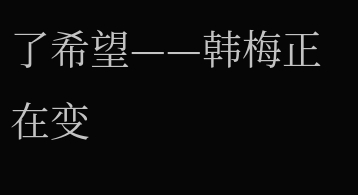了希望——韩梅正在变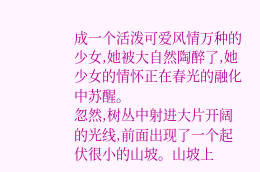成一个活泼可爱风情万种的少女,她被大自然陶醉了,她少女的情怀正在春光的融化中苏醒。
忽然,树丛中射进大片开阔的光线,前面出现了一个起伏很小的山坡。山坡上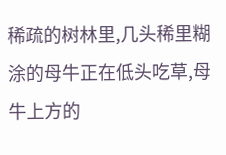稀疏的树林里,几头稀里糊涂的母牛正在低头吃草,母牛上方的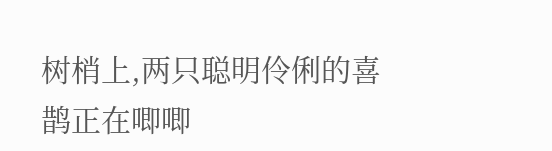树梢上,两只聪明伶俐的喜鹊正在唧唧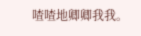喳喳地卿卿我我。